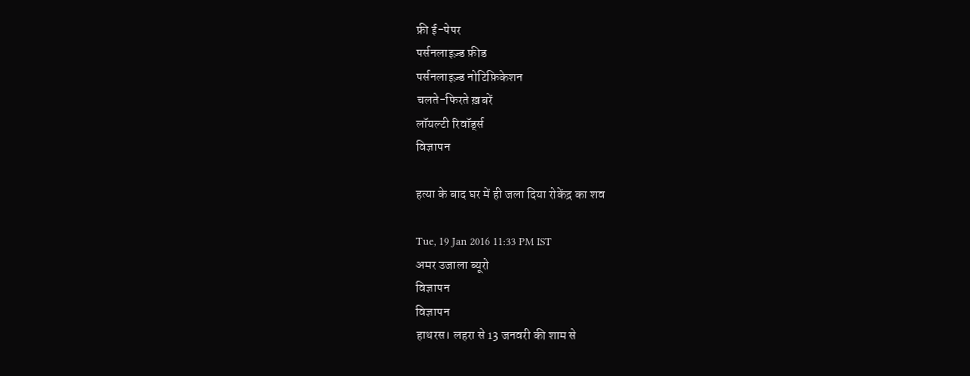फ्री ई-पेपर
पर्सनलाइज़्ड फ़ीड
पर्सनलाइज़्ड नोटिफ़िकेशन
चलते-फिरते ख़बरें
लॉयल्टी रिवॉर्ड्स
विज्ञापन

हत्या के बाद घर में ही जला दिया रोकेंद्र का शव

Tue, 19 Jan 2016 11:33 PM IST
अमर उजाला ब्यूरो
विज्ञापन
विज्ञापन
हाथरस। लहरा से 13 जनवरी की शाम से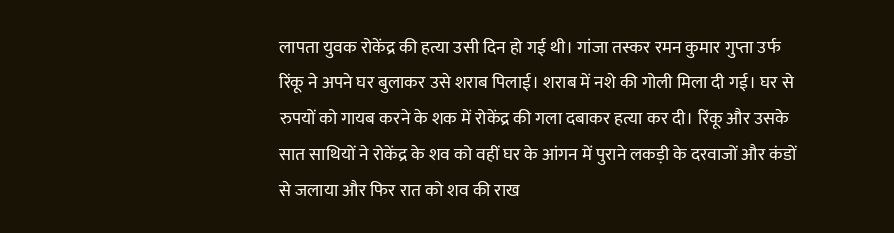लापता युवक रोकेंद्र की हत्या उसी दिन हो गई थी। गांजा तस्कर रमन कुमार गुप्ता उर्फ रिंकू ने अपने घर बुलाकर उसे शराब पिलाई। शराब में नशे की गोली मिला दी गई। घर से रुपयों को गायब करने के शक में रोकेंद्र की गला दबाकर हत्या कर दी। रिंकू और उसके सात साथियों ने रोकेंद्र के शव को वहीं घर के आंगन में पुराने लकड़ी के दरवाजों और कंडों से जलाया और फिर रात को शव की राख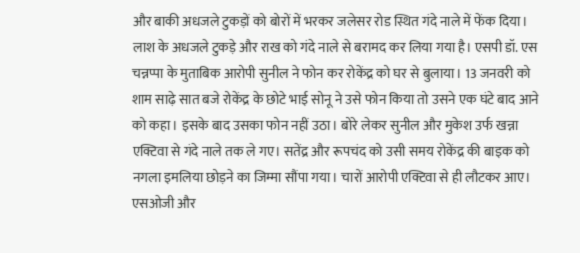और बाकी अधजले टुकड़ों को बोरों में भरकर जलेसर रोड स्थित गंदे नाले में फेंक दिया। लाश के अधजले टुकड़े और राख को गंदे नाले से बरामद कर लिया गया है। एसपी डॉ. एस चन्नप्पा के मुताबिक आरोपी सुनील ने फोन कर रोकेंद्र को घर से बुलाया। 13 जनवरी को शाम साढ़े सात बजे रोकेंद्र के छोटे भाई सोनू ने उसे फोन किया तो उसने एक घंटे बाद आने को कहा। इसके बाद उसका फोन नहीं उठा। बोरे लेकर सुनील और मुकेश उर्फ खन्ना एक्टिवा से गंदे नाले तक ले गए। सतेंद्र और रूपचंद को उसी समय रोकेंद्र की बाइक को नगला इमलिया छोड़ने का जिम्मा सौंपा गया। चारों आरोपी एक्टिवा से ही लौटकर आए। एसओजी और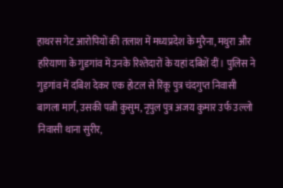हाथरस गेट आरोपियों की तलाश में मध्यप्रदेश के मुरैना, मथुरा और हरियाणा के गुडगांव में उनके रिश्तेदारों के यहां दबिशें दीं। पुलिस ने गुड़गांव में दबिश देकर एक होटल से रिंकू पुत्र चंदगुप्त निवासी बागला मार्ग, उसकी पत्नी कुसुम, नृपुल पुत्र अजय कुमार उर्फ उल्लो निवासी थाना सुरीर,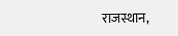राजस्थान,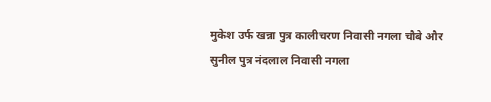मुकेश उर्फ खन्ना पुत्र कालीचरण निवासी नगला चौबे और सुनील पुत्र नंदलाल निवासी नगला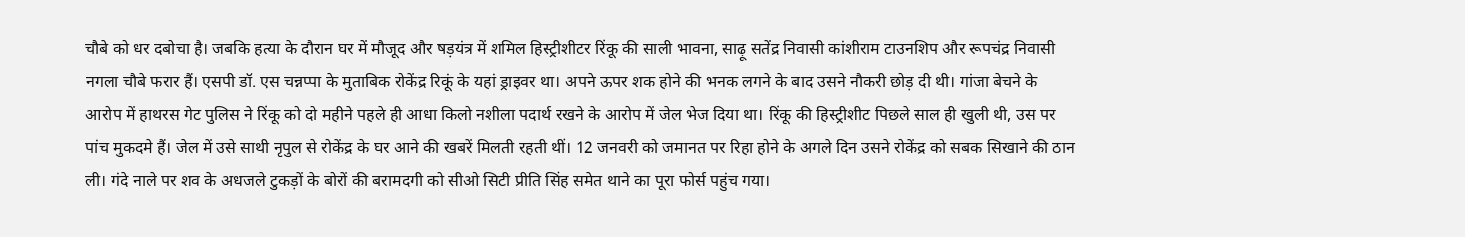चौबे को धर दबोचा है। जबकि हत्या के दौरान घर में मौजूद और षड़यंत्र में शमिल हिस्ट्रीशीटर रिंकू की साली भावना, साढ़ू सतेंद्र निवासी कांशीराम टाउनशिप और रूपचंद्र निवासी नगला चौबे फरार हैं। एसपी डॉ. एस चन्नप्पा के मुताबिक रोकेंद्र रिकूं के यहां ड्राइवर था। अपने ऊपर शक होने की भनक लगने के बाद उसने नौकरी छोड़ दी थी। गांजा बेचने के आरोप में हाथरस गेट पुलिस ने रिंकू को दो महीने पहले ही आधा किलो नशीला पदार्थ रखने के आरोप में जेल भेज दिया था। रिंकू की हिस्ट्रीशीट पिछले साल ही खुली थी, उस पर पांच मुकदमे हैं। जेल में उसे साथी नृपुल से रोकेंद्र के घर आने की खबरें मिलती रहती थीं। 12 जनवरी को जमानत पर रिहा होने के अगले दिन उसने रोकेंद्र को सबक सिखाने की ठान ली। गंदे नाले पर शव के अधजले टुकड़ों के बोरों की बरामदगी को सीओ सिटी प्रीति सिंह समेत थाने का पूरा फोर्स पहुंच गया।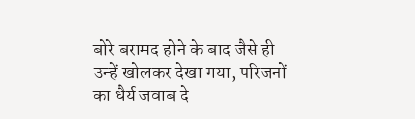बोरे बरामद होने के बाद जैसे ही उन्हें खोलकर देखा गया, परिजनों का धैर्य जवाब दे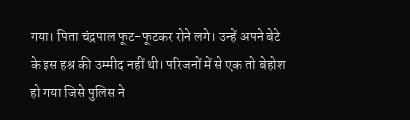गया। पिता चंद्रपाल फूट-फूटकर रोने लगे। उन्हें अपने बेटे के इस हश्र की उम्मीद नहीं थी। परिजनों में से एक तो बेहोश हो गया जिसे पुलिस ने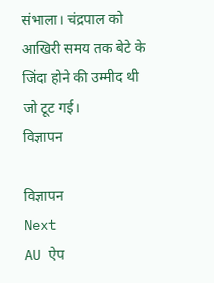संभाला। चंद्रपाल को आखिरी समय तक बेटे के जिंदा होने की उम्मीद थी जो टूट गई।
विज्ञापन

विज्ञापन
Next
AU ऐप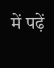में पढ़ें